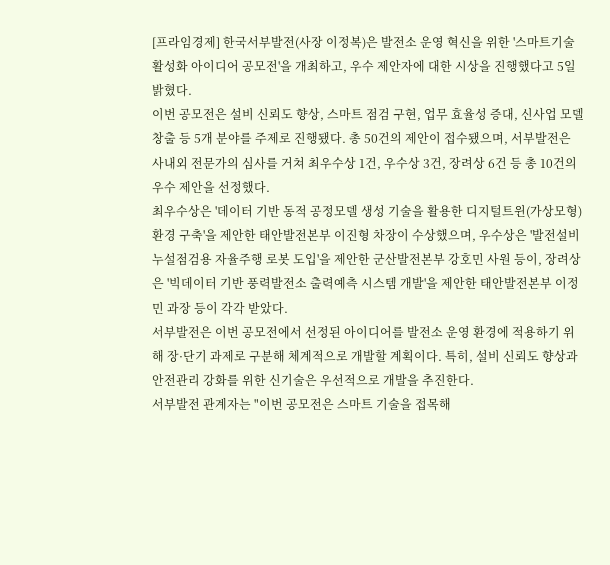[프라임경제] 한국서부발전(사장 이정복)은 발전소 운영 혁신을 위한 '스마트기술 활성화 아이디어 공모전'을 개최하고, 우수 제안자에 대한 시상을 진행했다고 5일 밝혔다.
이번 공모전은 설비 신뢰도 향상, 스마트 점검 구현, 업무 효율성 증대, 신사업 모델 창출 등 5개 분야를 주제로 진행됐다. 총 50건의 제안이 접수됐으며, 서부발전은 사내외 전문가의 심사를 거쳐 최우수상 1건, 우수상 3건, 장려상 6건 등 총 10건의 우수 제안을 선정했다.
최우수상은 '데이터 기반 동적 공정모델 생성 기술을 활용한 디지털트윈(가상모형) 환경 구축'을 제안한 태안발전본부 이진형 차장이 수상했으며, 우수상은 '발전설비 누설점검용 자율주행 로봇 도입'을 제안한 군산발전본부 강호민 사원 등이, 장려상은 '빅데이터 기반 풍력발전소 출력예측 시스템 개발'을 제안한 태안발전본부 이정민 과장 등이 각각 받았다.
서부발전은 이번 공모전에서 선정된 아이디어를 발전소 운영 환경에 적용하기 위해 장·단기 과제로 구분해 체계적으로 개발할 계획이다. 특히, 설비 신뢰도 향상과 안전관리 강화를 위한 신기술은 우선적으로 개발을 추진한다.
서부발전 관계자는 "이번 공모전은 스마트 기술을 접목해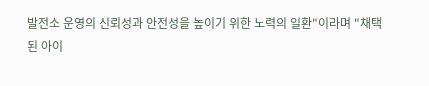발전소 운영의 신뢰성과 안전성을 높이기 위한 노력의 일환"이라며 "채택된 아이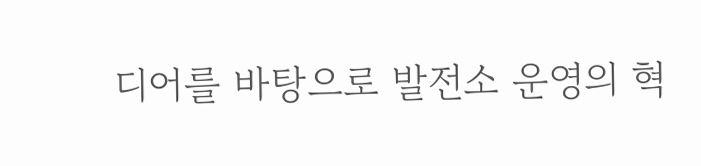디어를 바탕으로 발전소 운영의 혁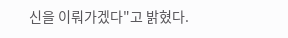신을 이뤄가겠다"고 밝혔다.